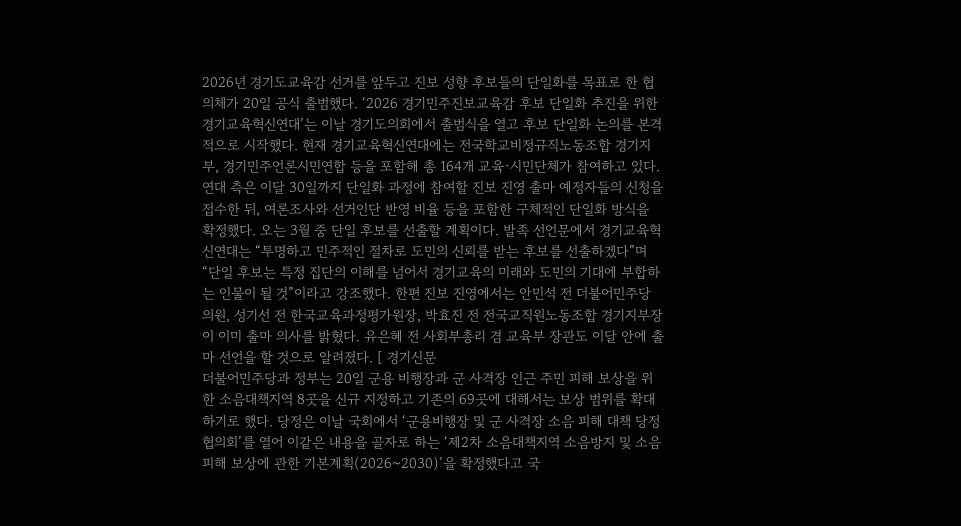2026년 경기도교육감 선거를 앞두고 진보 성향 후보들의 단일화를 목표로 한 협의체가 20일 공식 출범했다. ‘2026 경기민주진보교육감 후보 단일화 추진을 위한 경기교육혁신연대’는 이날 경기도의회에서 출범식을 열고 후보 단일화 논의를 본격적으로 시작했다. 현재 경기교육혁신연대에는 전국학교비정규직노동조합 경기지부, 경기민주언론시민연합 등을 포함해 총 164개 교육·시민단체가 참여하고 있다. 연대 측은 이달 30일까지 단일화 과정에 참여할 진보 진영 출마 예정자들의 신청을 접수한 뒤, 여론조사와 선거인단 반영 비율 등을 포함한 구체적인 단일화 방식을 확정했다. 오는 3월 중 단일 후보를 선출할 계획이다. 발족 선언문에서 경기교육혁신연대는 “투명하고 민주적인 절차로 도민의 신뢰를 받는 후보를 선출하겠다”며 “단일 후보는 특정 집단의 이해를 넘어서 경기교육의 미래와 도민의 기대에 부합하는 인물이 될 것”이라고 강조했다. 한편 진보 진영에서는 안민석 전 더불어민주당 의원, 성기선 전 한국교육과정평가원장, 박효진 전 전국교직원노동조합 경기지부장이 이미 출마 의사를 밝혔다. 유은혜 전 사회부총리 겸 교육부 장관도 이달 안에 출마 선언을 할 것으로 알려졌다. [ 경기신문
더불어민주당과 정부는 20일 군용 비행장과 군 사격장 인근 주민 피해 보상을 위한 소음대책지역 8곳을 신규 지정하고 기존의 69곳에 대해서는 보상 범위를 확대하기로 했다. 당정은 이날 국회에서 ‘군용비행장 및 군 사격장 소음 피해 대책 당정협의회’를 열어 이같은 내용을 골자로 하는 ‘제2차 소음대책지역 소음방지 및 소음 피해 보상에 관한 기본계획(2026~2030)’을 확정했다고 국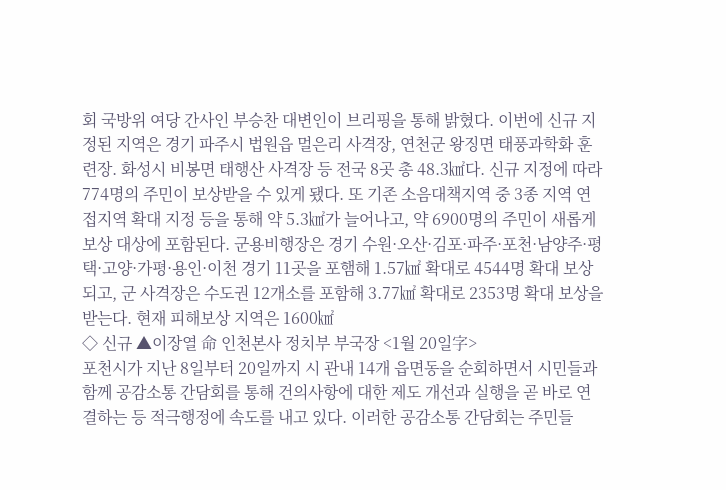회 국방위 여당 간사인 부승찬 대변인이 브리핑을 통해 밝혔다. 이번에 신규 지정된 지역은 경기 파주시 법원읍 멀은리 사격장, 연천군 왕징면 태풍과학화 훈련장. 화성시 비봉면 태행산 사격장 등 전국 8곳 총 48.3㎢다. 신규 지정에 따라 774명의 주민이 보상받을 수 있게 됐다. 또 기존 소음대책지역 중 3종 지역 연접지역 확대 지정 등을 통해 약 5.3㎢가 늘어나고, 약 6900명의 주민이 새롭게 보상 대상에 포함된다. 군용비행장은 경기 수원·오산·김포·파주·포천·남양주·평택·고양·가평·용인·이천 경기 11곳을 포햄해 1.57㎢ 확대로 4544명 확대 보상되고, 군 사격장은 수도권 12개소를 포함해 3.77㎢ 확대로 2353명 확대 보상을 받는다. 현재 피해보상 지역은 1600㎢
◇ 신규 ▲이장열 命 인천본사 정치부 부국장 <1월 20일字>
포천시가 지난 8일부터 20일까지 시 관내 14개 읍면동을 순회하면서 시민들과 함께 공감소통 간담회를 통해 건의사항에 대한 제도 개선과 실행을 곧 바로 연결하는 등 적극행정에 속도를 내고 있다. 이러한 공감소통 간담회는 주민들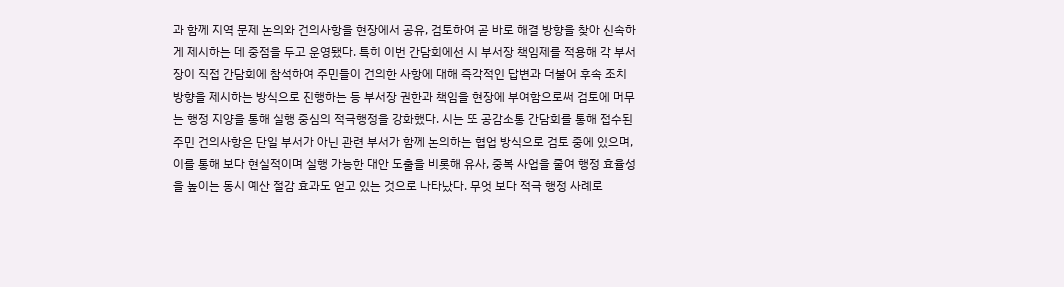과 함께 지역 문제 논의와 건의사항을 현장에서 공유, 검토하여 곧 바로 해결 방향을 찾아 신속하게 제시하는 데 중점을 두고 운영됐다. 특히 이번 간담회에선 시 부서장 책임제를 적용해 각 부서장이 직접 간담회에 참석하여 주민들이 건의한 사항에 대해 즉각적인 답변과 더불어 후속 조치 방향을 제시하는 방식으로 진행하는 등 부서장 권한과 책임을 현장에 부여함으로써 검토에 머무는 행정 지양을 통해 실행 중심의 적극행정을 강화했다. 시는 또 공감소통 간담회를 통해 접수된 주민 건의사항은 단일 부서가 아닌 관련 부서가 함께 논의하는 협업 방식으로 검토 중에 있으며, 이를 통해 보다 현실적이며 실행 가능한 대안 도출을 비롯해 유사, 중복 사업을 줄여 행정 효율성을 높이는 동시 예산 절감 효과도 얻고 있는 것으로 나타났다. 무엇 보다 적극 행정 사례로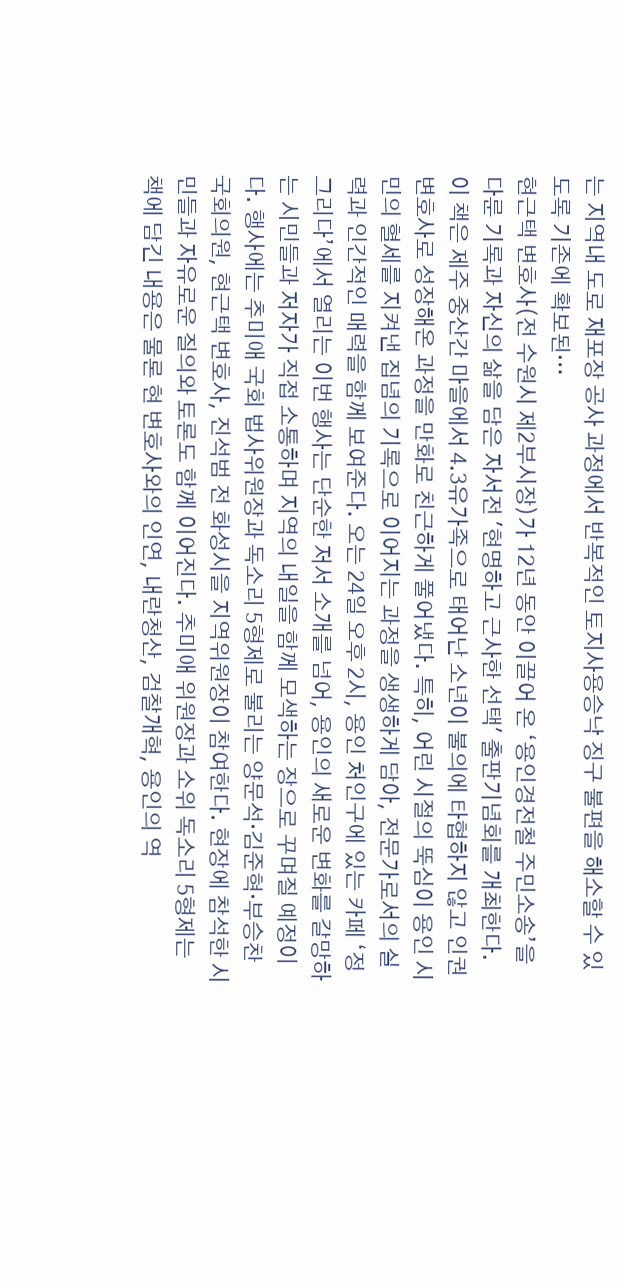는 지역내 도로 재포장 공사 과정에서 반복적인 토지사용승낙 징구 불편을 해소할 수 있도록 기존에 확보된…
현근택 변호사(전 수원시 제2부시장)가 12년 동안 이끌어 온 ‘용인경전철 주민소송’을 다룬 기록과 자신의 삶을 담은 자서전 '현명하고 근사한 선택' 출판기념회를 개최한다. 이 책은 제주 중산간 마을에서 4.3유가족으로 태어난 소년이 불의에 타협하지 않고 인권 변호사로 성장해온 과정을 만화로 친근하게 풀어냈다. 특히, 어린 시절의 뚝심이 용인 시민의 혈세를 지켜낸 집념의 기록으로 이어지는 과정을 생생하게 담아, 전문가로서의 실력과 인간적인 매력을 함께 보여준다. 오는 24일 오후 2시, 용인 처인구에 있는 카페 ‘정그리다’에서 열리는 이번 행사는 단순한 저서 소개를 넘어, 용인의 새로운 변화를 갈망하는 시민들과 저자가 직접 소통하며 지역의 내일을 함께 모색하는 장으로 꾸며질 예정이다. 행사에는 추미애 국회 법사위원장과 독소리 5형제로 불리는 양문석·김준혁·부승찬 국회의원, 현근택 변호사, 진석범 전 화성시을 지역위원장이 참여한다. 현장에 참석한 시민들과 자유로운 질의와 토론도 함께 이어진다. 추미애 위원장과 소위 독소리 5형제는 책에 담긴 내용은 물론 현 변호사와의 인연, 내란청산, 검찰개혁, 용인의 역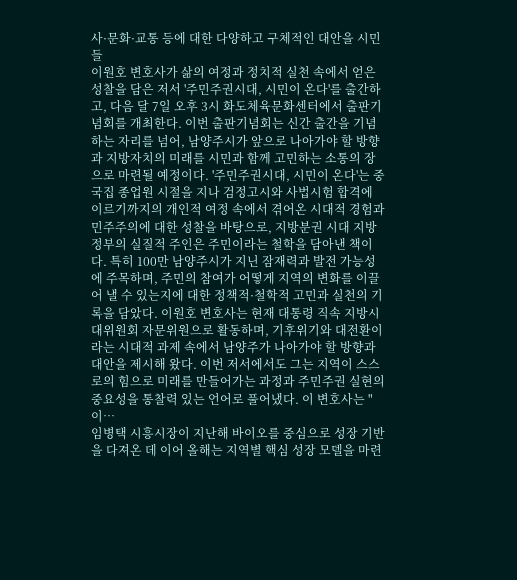사·문화·교통 등에 대한 다양하고 구체적인 대안을 시민들
이원호 변호사가 삶의 여정과 정치적 실천 속에서 얻은 성찰을 담은 저서 '주민주권시대, 시민이 온다'를 출간하고, 다음 달 7일 오후 3시 화도체육문화센터에서 출판기념회를 개최한다. 이번 출판기념회는 신간 출간을 기념하는 자리를 넘어, 남양주시가 앞으로 나아가야 할 방향과 지방자치의 미래를 시민과 함께 고민하는 소통의 장으로 마련될 예정이다. '주민주권시대, 시민이 온다'는 중국집 종업원 시절을 지나 검정고시와 사법시험 합격에 이르기까지의 개인적 여정 속에서 겪어온 시대적 경험과 민주주의에 대한 성찰을 바탕으로, 지방분권 시대 지방정부의 실질적 주인은 주민이라는 철학을 담아낸 책이다. 특히 100만 남양주시가 지닌 잠재력과 발전 가능성에 주목하며, 주민의 참여가 어떻게 지역의 변화를 이끌어 낼 수 있는지에 대한 정책적·철학적 고민과 실천의 기록을 담았다. 이원호 변호사는 현재 대통령 직속 지방시대위원회 자문위원으로 활동하며, 기후위기와 대전환이라는 시대적 과제 속에서 남양주가 나아가야 할 방향과 대안을 제시해 왔다. 이번 저서에서도 그는 지역이 스스로의 힘으로 미래를 만들어가는 과정과 주민주권 실현의 중요성을 통찰력 있는 언어로 풀어냈다. 이 변호사는 "이…
임병택 시흥시장이 지난해 바이오를 중심으로 성장 기반을 다져온 데 이어 올해는 지역별 핵심 성장 모델을 마련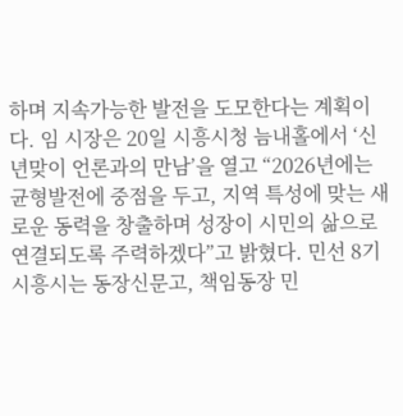하며 지속가능한 발전을 도모한다는 계획이다. 임 시장은 20일 시흥시청 늠내홀에서 ‘신년맞이 언론과의 만남’을 열고 “2026년에는 균형발전에 중점을 두고, 지역 특성에 맞는 새로운 동력을 창출하며 성장이 시민의 삶으로 연결되도록 주력하겠다”고 밝혔다. 민선 8기 시흥시는 동장신문고, 책임동장 민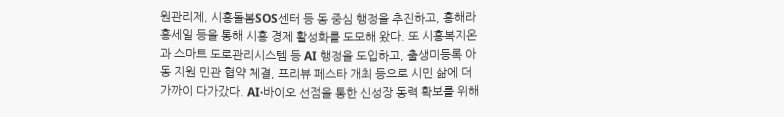원관리제, 시흥돌봄SOS센터 등 동 중심 행정을 추진하고, 흥해라 흥세일 등을 통해 시흥 경제 활성화를 도모해 왔다. 또 시흥복지온과 스마트 도로관리시스템 등 AI 행정을 도입하고, 출생미등록 아동 지원 민관 협약 체결, 프리뷰 페스타 개최 등으로 시민 삶에 더 가까이 다가갔다. AI·바이오 선점을 통한 신성장 동력 확보를 위해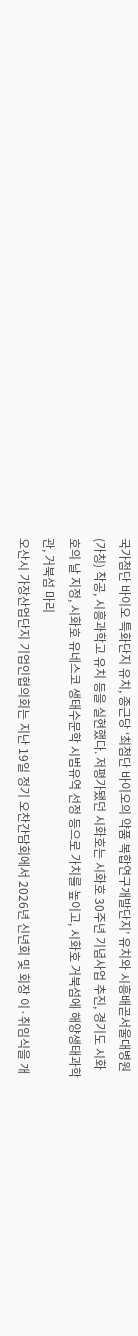국가첨단 바이오 특화단지 유치, 종근당 ‘최첨단 바이오의 약품 복합연구개발단지’ 유치와 시흥배곧서울대병원(가칭) 착공, 시흥과학고 유치 등을 실현했다. 저평가됐던 시화호는 시화호 30주년 기념사업 추진, 경기도 시화호의 날 지정, 시화호 유네스코 생태수문학 시범유역 선정 등으로 가치를 높이고, 시화호 거북섬에 해양생태과학관, 거북섬 마리
오산시 가장산업단지 기업인협의회는 지난 19일 정기 오찬간담회에서 2026년 신년회 및 회장 이·취임식을 개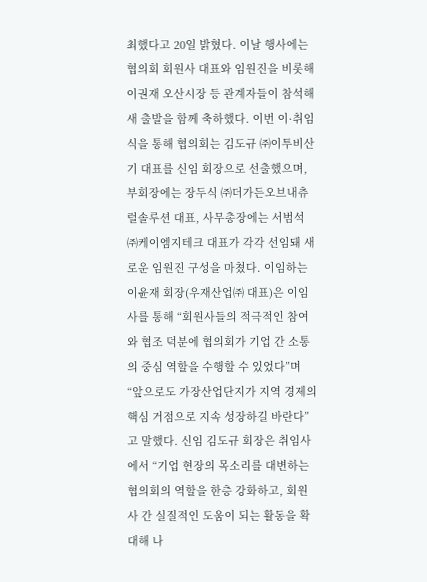최했다고 20일 밝혔다. 이날 행사에는 협의회 회원사 대표와 임원진을 비롯해 이권재 오산시장 등 관계자들이 참석해 새 출발을 함께 축하했다. 이번 이·취임식을 통해 협의회는 김도규 ㈜이투비산기 대표를 신임 회장으로 선출했으며, 부회장에는 장두식 ㈜더가든오브내츄럴솔루션 대표, 사무총장에는 서범석 ㈜케이엠지테크 대표가 각각 선임돼 새로운 임원진 구성을 마쳤다. 이임하는 이윤재 회장(우재산업㈜ 대표)은 이임사를 통해 “회원사들의 적극적인 참여와 협조 덕분에 협의회가 기업 간 소통의 중심 역할을 수행할 수 있었다”며 “앞으로도 가장산업단지가 지역 경제의 핵심 거점으로 지속 성장하길 바란다”고 말했다. 신임 김도규 회장은 취임사에서 “기업 현장의 목소리를 대변하는 협의회의 역할을 한층 강화하고, 회원사 간 실질적인 도움이 되는 활동을 확대해 나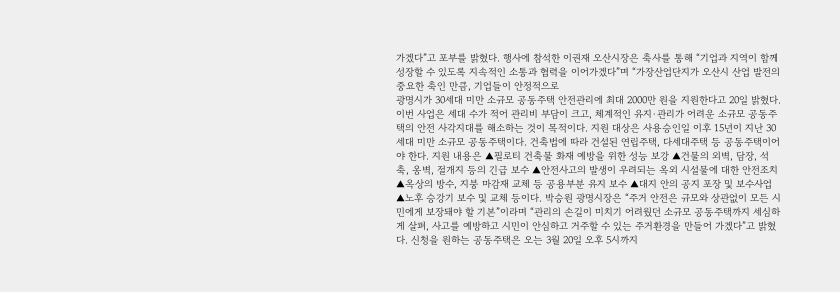가겠다”고 포부를 밝혔다. 행사에 참석한 이권재 오산시장은 축사를 통해 “기업과 지역이 함께 성장할 수 있도록 지속적인 소통과 협력을 이어가겠다”며 “가장산업단지가 오산시 산업 발전의 중요한 축인 만큼, 기업들이 안정적으로
광명시가 30세대 미만 소규모 공동주택 안전관리에 최대 2000만 원을 지원한다고 20일 밝혔다. 이번 사업은 세대 수가 적어 관리비 부담이 크고, 체계적인 유지·관리가 어려운 소규모 공동주택의 안전 사각지대를 해소하는 것이 목적이다. 지원 대상은 사용승인일 이후 15년이 지난 30세대 미만 소규모 공동주택이다. 건축법에 따라 건설된 연립주택, 다세대주택 등 공동주택이어야 한다. 지원 내용은 ▲필로티 건축물 화재 예방을 위한 성능 보강 ▲건물의 외벽, 담장, 석축, 옹벽, 절개지 등의 긴급 보수 ▲안전사고의 발생이 우려되는 옥외 시설물에 대한 안전조치 ▲옥상의 방수, 지붕 마감재 교체 등 공용부분 유지 보수 ▲대지 안의 공지 포장 및 보수사업 ▲노후 승강기 보수 및 교체 등이다. 박승원 광명시장은 “주거 안전은 규모와 상관없이 모든 시민에게 보장돼야 할 기본”이라며 “관리의 손길이 미치기 어려웠던 소규모 공동주택까지 세심하게 살펴, 사고를 예방하고 시민이 안심하고 거주할 수 있는 주거환경을 만들어 가겠다”고 밝혔다. 신청을 원하는 공동주택은 오는 3월 20일 오후 5시까지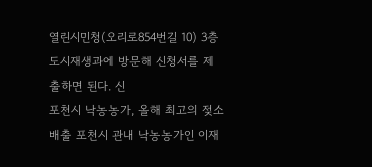열린시민청(오리로854번길 10) 3층 도시재생과에 방문해 신청서를 제출하면 된다. 신
포천시 낙농농가, 올해 최고의 젖소 배출 포천시 관내 낙농농가인 이재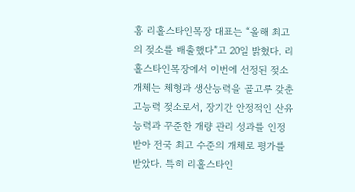홍 리홀스타인목장 대표는 “올해 최고의 젖소를 배출했다”고 20일 밝혔다. 리홀스타인목장에서 이번에 선정된 젖소 개체는 체형과 생산능력을 골고루 갖춘 고능력 젖소로서, 장기간 안정적인 산유 능력과 꾸준한 개량 관리 성과를 인정받아 전국 최고 수준의 개체로 평가를 받았다. 특히 리홀스타인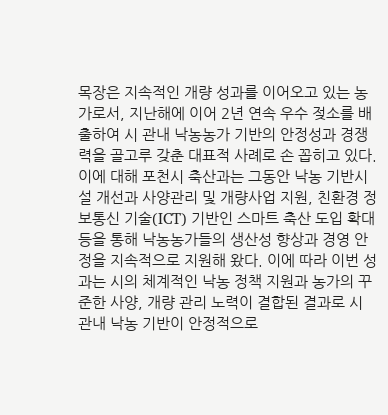목장은 지속적인 개량 성과를 이어오고 있는 농가로서, 지난해에 이어 2년 연속 우수 젖소를 배출하여 시 관내 낙농농가 기반의 안정성과 경쟁력을 골고루 갖춘 대표적 사례로 손 꼽히고 있다. 이에 대해 포천시 축산과는 그동안 낙농 기반시설 개선과 사양관리 및 개량사업 지원, 친환경 정보통신 기술(ICT) 기반인 스마트 축산 도입 확대 등을 통해 낙농농가들의 생산성 향상과 경영 안정을 지속적으로 지원해 왔다. 이에 따라 이번 성과는 시의 체계적인 낙농 정책 지원과 농가의 꾸준한 사양, 개량 관리 노력이 결합된 결과로 시 관내 낙농 기반이 안정적으로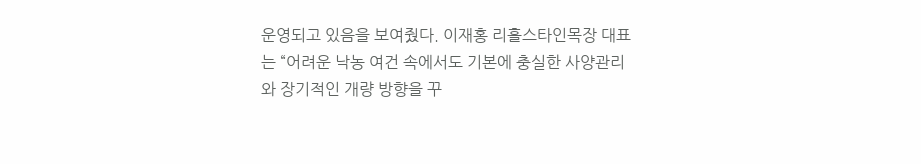운영되고 있음을 보여줬다. 이재홍 리홀스타인목장 대표는 “어려운 낙농 여건 속에서도 기본에 충실한 사양관리와 장기적인 개량 방향을 꾸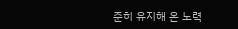준히 유지해 온 노력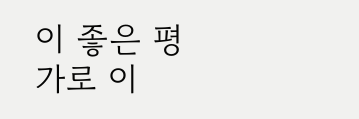이 좋은 평가로 이